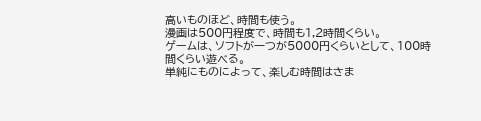高いものほど、時間も使う。
漫画は500円程度で、時間も1,2時間くらい。
ゲームは、ソフトが一つが5000円くらいとして、100時間くらい遊べる。
単純にものによって、楽しむ時間はさま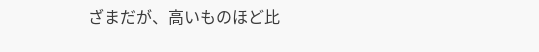ざまだが、高いものほど比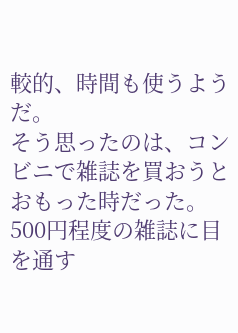較的、時間も使うようだ。
そう思ったのは、コンビニで雑誌を買おうとおもった時だった。
500円程度の雑誌に目を通す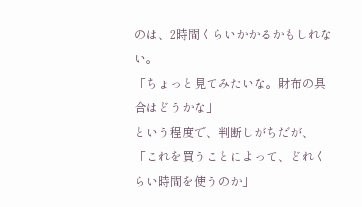のは、2時間くらいかかるかもしれない。
「ちょっと見てみたいな。財布の具合はどうかな」
という程度で、判断しがちだが、
「これを買うことによって、どれくらい時間を使うのか」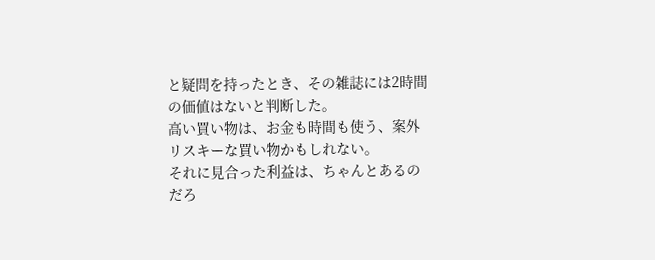と疑問を持ったとき、その雑誌には2時間の価値はないと判断した。
高い買い物は、お金も時間も使う、案外リスキーな買い物かもしれない。
それに見合った利益は、ちゃんとあるのだろ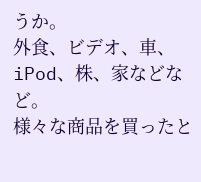うか。
外食、ビデオ、車、iPod、株、家などなど。
様々な商品を買ったと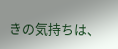きの気持ちは、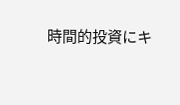時間的投資にキ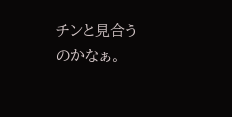チンと見合うのかなぁ。